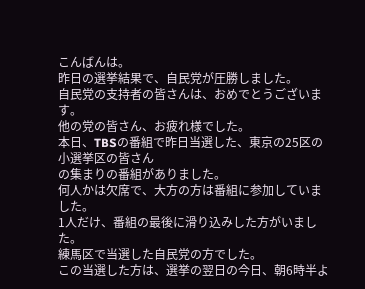こんばんは。
昨日の選挙結果で、自民党が圧勝しました。
自民党の支持者の皆さんは、おめでとうございます。
他の党の皆さん、お疲れ様でした。
本日、TBSの番組で昨日当選した、東京の25区の小選挙区の皆さん
の集まりの番組がありました。
何人かは欠席で、大方の方は番組に参加していました。
1人だけ、番組の最後に滑り込みした方がいました。
練馬区で当選した自民党の方でした。
この当選した方は、選挙の翌日の今日、朝6時半よ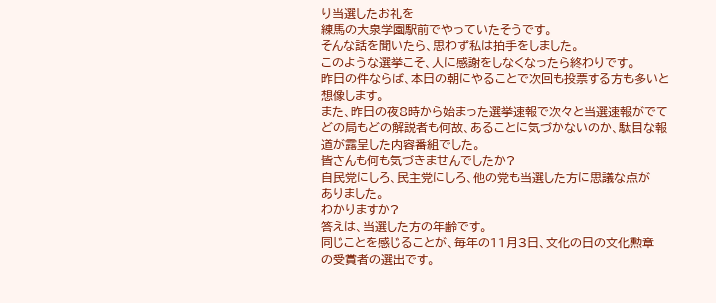り当選したお礼を
練馬の大泉学園駅前でやっていたそうです。
そんな話を聞いたら、思わず私は拍手をしました。
このような選挙こそ、人に感謝をしなくなったら終わりです。
昨日の件ならば、本日の朝にやることで次回も投票する方も多いと
想像します。
また、昨日の夜8時から始まった選挙速報で次々と当選速報がでて
どの局もどの解説者も何故、あることに気づかないのか、駄目な報
道が露呈した内容番組でした。
皆さんも何も気づきませんでしたか?
自民党にしろ、民主党にしろ、他の党も当選した方に思議な点が
ありました。
わかりますか?
答えは、当選した方の年齢です。
同じことを感じることが、毎年の11月3日、文化の日の文化勲章
の受賞者の選出です。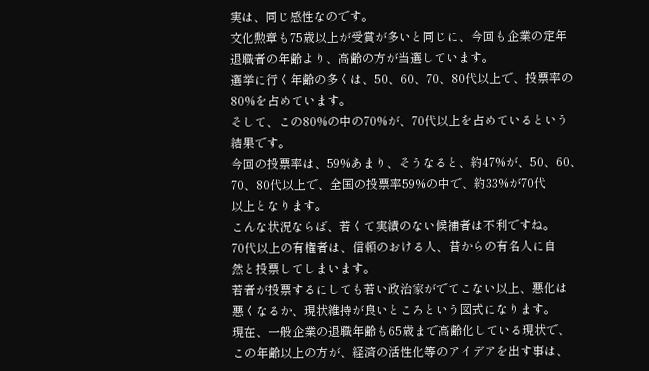実は、同じ感性なのです。
文化勲章も75歳以上が受賞が多いと同じに、今回も企業の定年
退職者の年齢より、高齢の方が当選しています。
選挙に行く年齢の多くは、50、60、70、80代以上で、投票率の
80%を占めています。
そして、この80%の中の70%が、70代以上を占めているという
結果です。
今回の投票率は、59%あまり、そうなると、約47%が、50、60、
70、80代以上で、全国の投票率59%の中で、約33%が70代
以上となります。
こんな状況ならば、若くて実績のない候補者は不利ですね。
70代以上の有権者は、信頼のおける人、昔からの有名人に自
然と投票してしまいます。
若者が投票するにしても若い政治家がでてこない以上、悪化は
悪くなるか、現状維持が良いところという図式になります。
現在、一般企業の退職年齢も65歳まで高齢化している現状で、
この年齢以上の方が、経済の活性化等のアイデアを出す事は、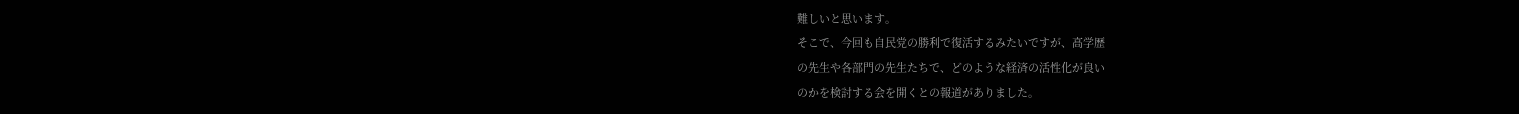難しいと思います。
そこで、今回も自民党の勝利で復活するみたいですが、高学歴
の先生や各部門の先生たちで、どのような経済の活性化が良い
のかを検討する会を開くとの報道がありました。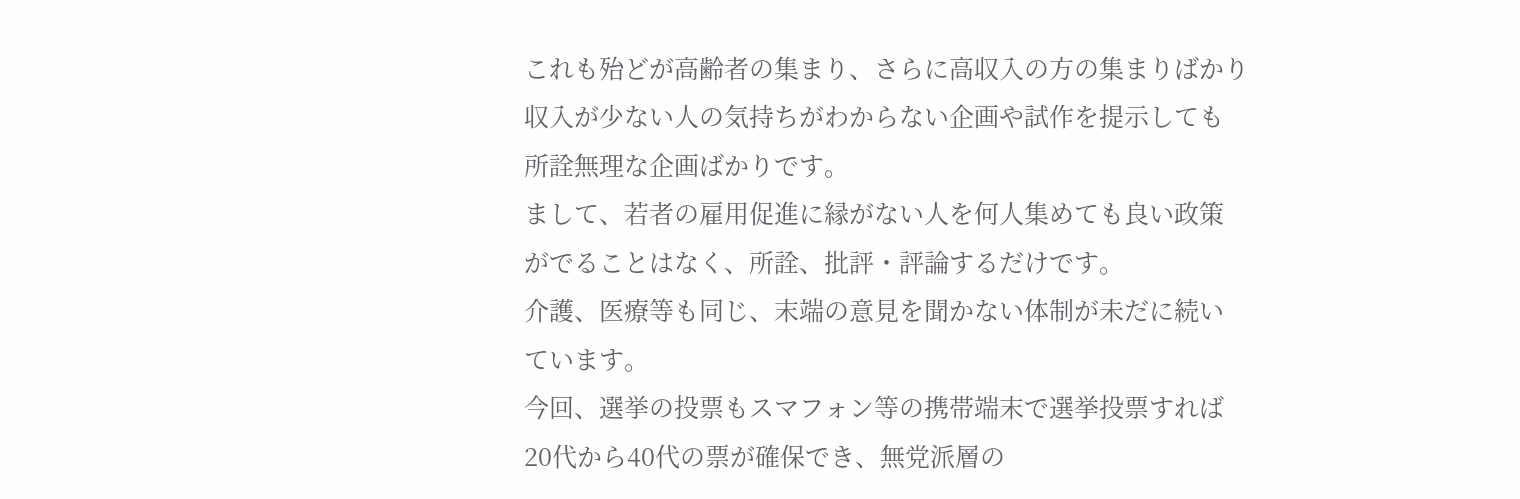これも殆どが高齢者の集まり、さらに高収入の方の集まりばかり
収入が少ない人の気持ちがわからない企画や試作を提示しても
所詮無理な企画ばかりです。
まして、若者の雇用促進に縁がない人を何人集めても良い政策
がでることはなく、所詮、批評・評論するだけです。
介護、医療等も同じ、末端の意見を聞かない体制が未だに続い
ています。
今回、選挙の投票もスマフォン等の携帯端末で選挙投票すれば
20代から40代の票が確保でき、無党派層の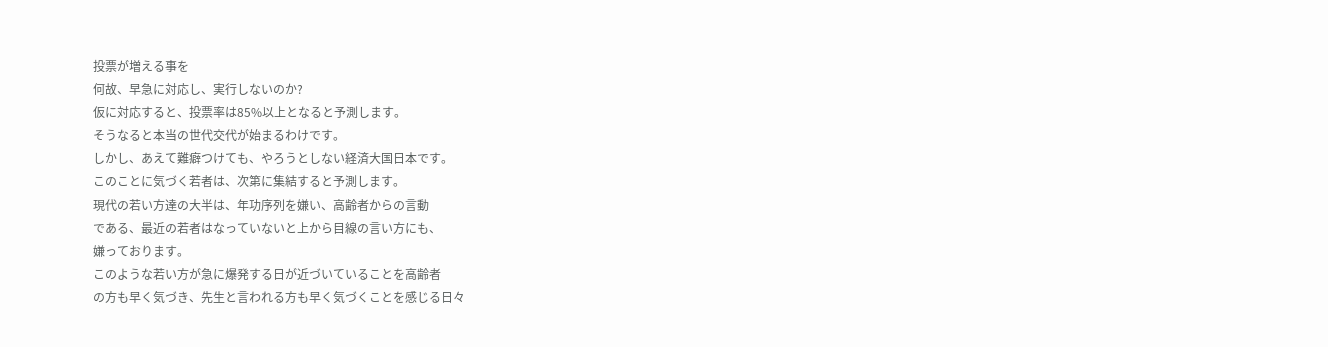投票が増える事を
何故、早急に対応し、実行しないのか?
仮に対応すると、投票率は85%以上となると予測します。
そうなると本当の世代交代が始まるわけです。
しかし、あえて難癖つけても、やろうとしない経済大国日本です。
このことに気づく若者は、次第に集結すると予測します。
現代の若い方達の大半は、年功序列を嫌い、高齢者からの言動
である、最近の若者はなっていないと上から目線の言い方にも、
嫌っております。
このような若い方が急に爆発する日が近づいていることを高齢者
の方も早く気づき、先生と言われる方も早く気づくことを感じる日々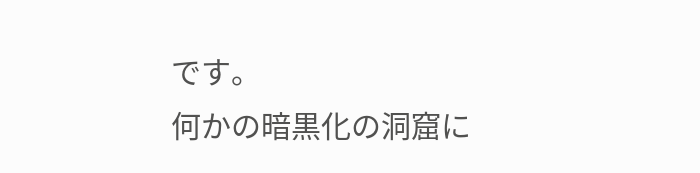です。
何かの暗黒化の洞窟に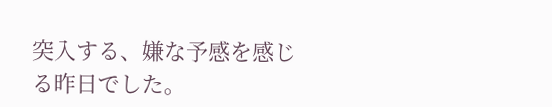突入する、嫌な予感を感じる昨日でした。